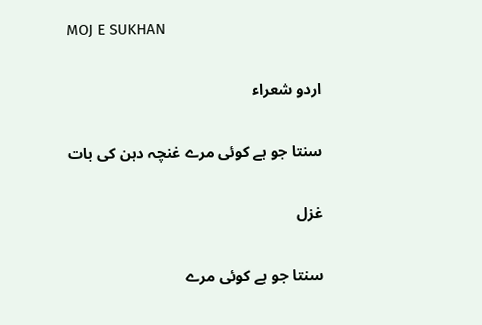MOJ E SUKHAN

اردو شعراء

سنتا جو ہے کوئی مرے غنچہ دہن کی بات

غزل

سنتا جو ہے کوئی مرے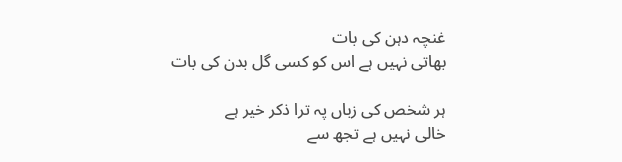غنچہ دہن کی بات
بھاتی نہیں ہے اس کو کسی گل بدن کی بات

ہر شخص کی زباں پہ ترا ذکر خیر ہے
خالی نہیں ہے تجھ سے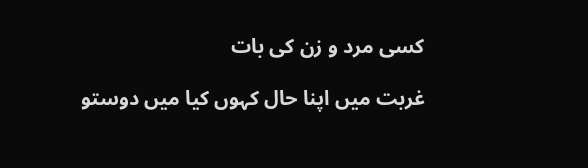کسی مرد و زن کی بات

غربت میں اپنا حال کہوں کیا میں دوستو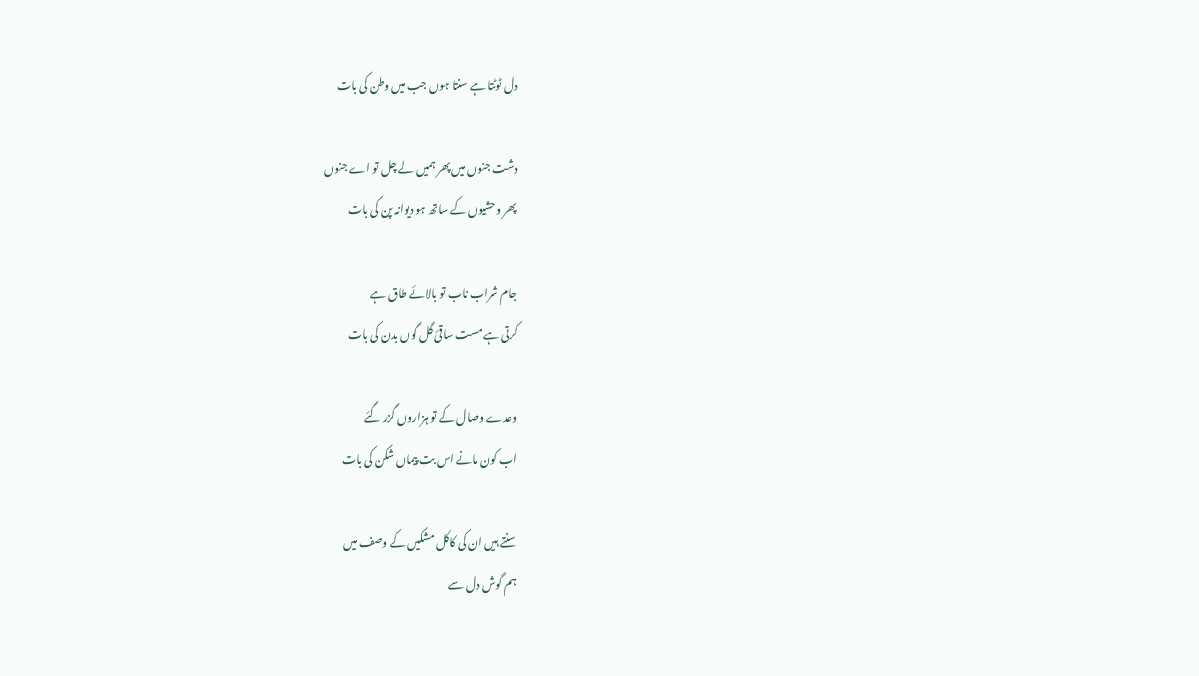دل ٹوٹتا ہے سنتا ہوں جب میں وطن کی بات

دشت جنوں میں پھر ہمیں لے چل تو اے جنوں
پھر وحشیوں کے ساتھ ہو دیوانہ پن کی بات

جام شراب ناب تو بالائے طاق ہے
کرتی ہے مست ساقیٔ گل گوں بدن کی بات

وعدے وصال کے تو ہزاروں گزر گئے
اب کون مانے اس بت پیماں شکن کی بات

سنتے ہیں ان کی کاکل مشکیں کے وصف میں
ہم گوش دل سے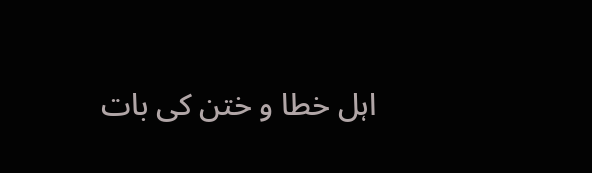اہل خطا و ختن کی بات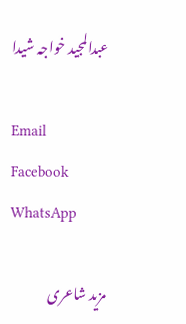عبدالمجید خواجہ شیدا

Email
Facebook
WhatsApp

مزید شاعری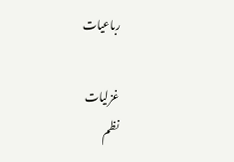رباعیات

غزلیات
نظم